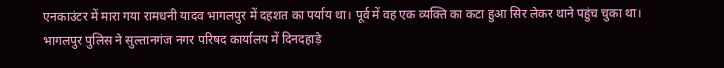एनकाउंटर में मारा गया रामधनी यादव भागलपुर में दहशत का पर्याय था। पूर्व में वह एक व्यक्ति का कटा हुआ सिर लेकर थाने पहुंच चुका था।
भागलपुर पुलिस ने सुल्तानगंज नगर परिषद कार्यालय में दिनदहाड़े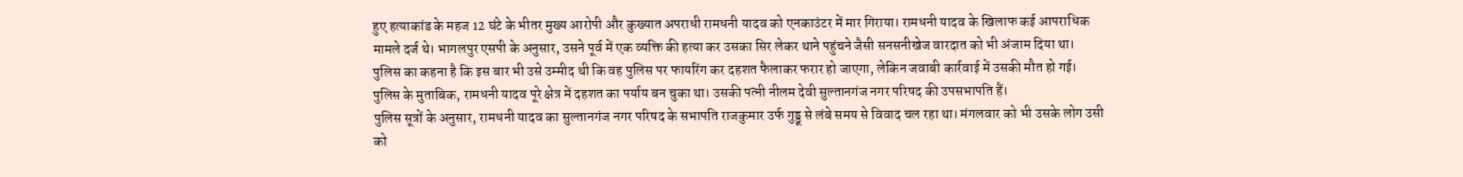हुए हत्याकांड के महज 12 घंटे के भीतर मुख्य आरोपी और कुख्यात अपराधी रामधनी यादव को एनकाउंटर में मार गिराया। रामधनी यादव के खिलाफ कई आपराधिक मामले दर्ज थे। भागलपुर एसपी के अनुसार, उसने पूर्व में एक व्यक्ति की हत्या कर उसका सिर लेकर थाने पहुंचने जैसी सनसनीखेज वारदात को भी अंजाम दिया था। पुलिस का कहना है कि इस बार भी उसे उम्मीद थी कि वह पुलिस पर फायरिंग कर दहशत फैलाकर फरार हो जाएगा, लेकिन जवाबी कार्रवाई में उसकी मौत हो गई। पुलिस के मुताबिक, रामधनी यादव पूरे क्षेत्र में दहशत का पर्याय बन चुका था। उसकी पत्नी नीलम देवी सुल्तानगंज नगर परिषद की उपसभापति हैं।
पुलिस सूत्रों के अनुसार, रामधनी यादव का सुल्तानगंज नगर परिषद के सभापति राजकुमार उर्फ गुड्डू से लंबे समय से विवाद चल रहा था। मंगलवार को भी उसके लोग उसी को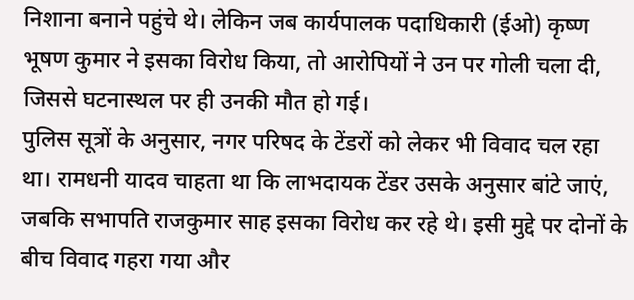निशाना बनाने पहुंचे थे। लेकिन जब कार्यपालक पदाधिकारी (ईओ) कृष्ण भूषण कुमार ने इसका विरोध किया, तो आरोपियों ने उन पर गोली चला दी, जिससे घटनास्थल पर ही उनकी मौत हो गई।
पुलिस सूत्रों के अनुसार, नगर परिषद के टेंडरों को लेकर भी विवाद चल रहा था। रामधनी यादव चाहता था कि लाभदायक टेंडर उसके अनुसार बांटे जाएं, जबकि सभापति राजकुमार साह इसका विरोध कर रहे थे। इसी मुद्दे पर दोनों के बीच विवाद गहरा गया और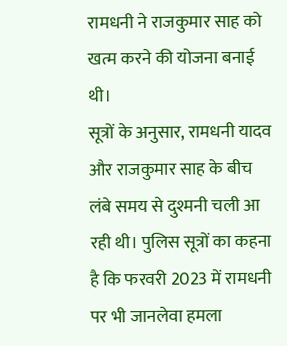रामधनी ने राजकुमार साह को खत्म करने की योजना बनाई थी।
सूत्रों के अनुसार, रामधनी यादव और राजकुमार साह के बीच लंबे समय से दुश्मनी चली आ रही थी। पुलिस सूत्रों का कहना है कि फरवरी 2023 में रामधनी पर भी जानलेवा हमला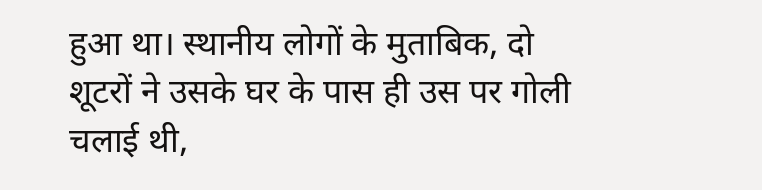हुआ था। स्थानीय लोगों के मुताबिक, दो शूटरों ने उसके घर के पास ही उस पर गोली चलाई थी,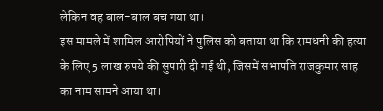लेकिन वह बाल-बाल बच गया था।
इस मामले में शामिल आरोपियों ने पुलिस को बताया था कि रामधनी की हत्या के लिए 5 लाख रुपये की सुपारी दी गई थी, जिसमें सभापति राजकुमार साह का नाम सामने आया था।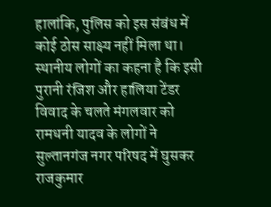हालांकि, पुलिस को इस संबंध में कोई ठोस साक्ष्य नहीं मिला था।
स्थानीय लोगों का कहना है कि इसी पुरानी रंजिश और हालिया टेंडर विवाद के चलते मंगलवार को रामधनी यादव के लोगों ने सुल्तानगंज नगर परिषद में घुसकर राजकुमार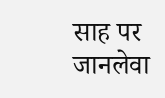साह पर जानलेवा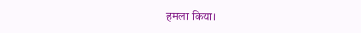हमला किया।